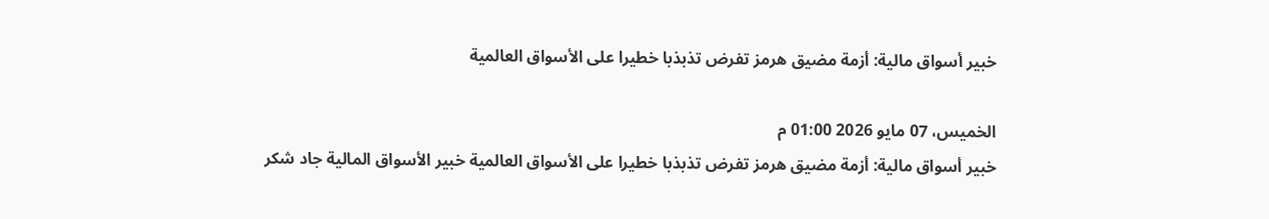خبير أسواق مالية: أزمة مضيق هرمز تفرض تذبذبا خطيرا على الأسواق العالمية

الخميس، 07 مايو 2026 01:00 م
خبير أسواق مالية: أزمة مضيق هرمز تفرض تذبذبا خطيرا على الأسواق العالمية خبير الأسواق المالية جاد شكر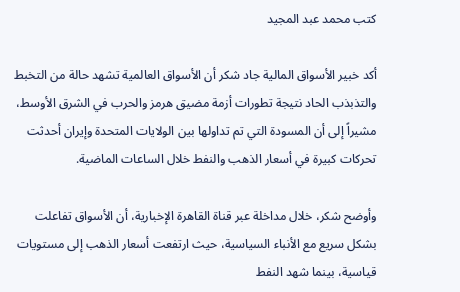كتب محمد عبد المجيد

أكد خبير الأسواق المالية جاد شكر أن الأسواق العالمية تشهد حالة من التخبط والتذبذب الحاد نتيجة تطورات أزمة مضيق هرمز والحرب في الشرق الأوسط، مشيراً إلى أن المسودة التي تم تداولها بين الولايات المتحدة وإيران أحدثت تحركات كبيرة في أسعار الذهب والنفط خلال الساعات الماضية.

وأوضح شكر، خلال مداخلة عبر قناة القاهرة الإخبارية، أن الأسواق تفاعلت بشكل سريع مع الأنباء السياسية، حيث ارتفعت أسعار الذهب إلى مستويات قياسية، بينما شهد النفط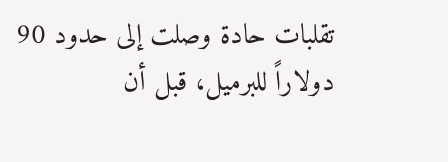تقلبات حادة وصلت إلى حدود 90 دولاراً للبرميل، قبل أن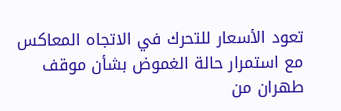تعود الأسعار للتحرك في الاتجاه المعاكس مع استمرار حالة الغموض بشأن موقف طهران من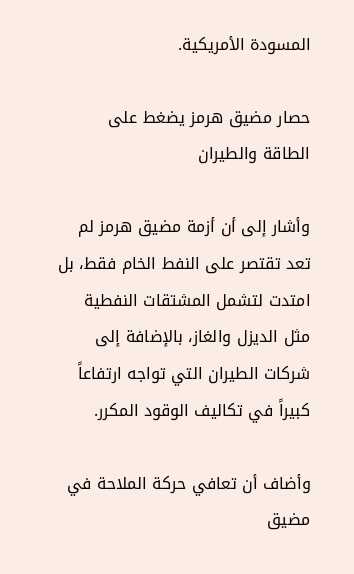المسودة الأمريكية.

حصار مضيق هرمز يضغط على الطاقة والطيران

وأشار إلى أن أزمة مضيق هرمز لم تعد تقتصر على النفط الخام فقط، بل امتدت لتشمل المشتقات النفطية مثل الديزل والغاز، بالإضافة إلى شركات الطيران التي تواجه ارتفاعاً كبيراً في تكاليف الوقود المكرر.

وأضاف أن تعافي حركة الملاحة في مضيق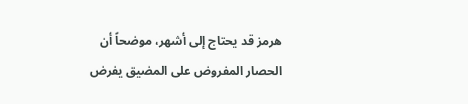هرمز قد يحتاج إلى أشهر، موضحاً أن الحصار المفروض على المضيق يفرض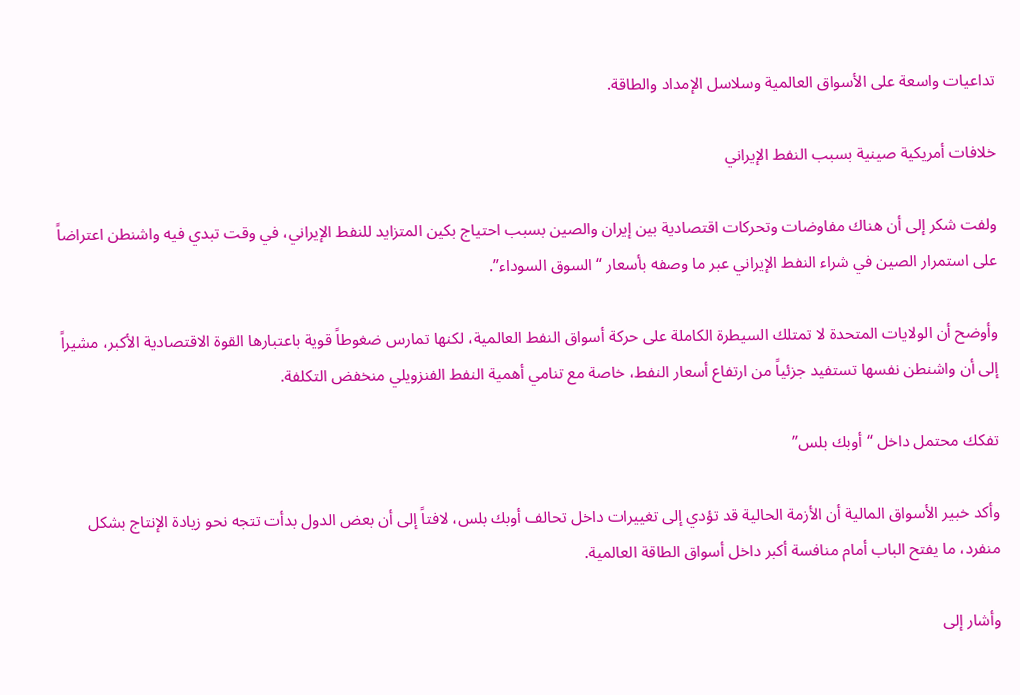تداعيات واسعة على الأسواق العالمية وسلاسل الإمداد والطاقة.

خلافات أمريكية صينية بسبب النفط الإيراني

ولفت شكر إلى أن هناك مفاوضات وتحركات اقتصادية بين إيران والصين بسبب احتياج بكين المتزايد للنفط الإيراني، في وقت تبدي فيه واشنطن اعتراضاً على استمرار الصين في شراء النفط الإيراني عبر ما وصفه بأسعار “السوق السوداء”.

وأوضح أن الولايات المتحدة لا تمتلك السيطرة الكاملة على حركة أسواق النفط العالمية، لكنها تمارس ضغوطاً قوية باعتبارها القوة الاقتصادية الأكبر، مشيراً إلى أن واشنطن نفسها تستفيد جزئياً من ارتفاع أسعار النفط، خاصة مع تنامي أهمية النفط الفنزويلي منخفض التكلفة.

تفكك محتمل داخل “أوبك بلس”

وأكد خبير الأسواق المالية أن الأزمة الحالية قد تؤدي إلى تغييرات داخل تحالف أوبك بلس، لافتاً إلى أن بعض الدول بدأت تتجه نحو زيادة الإنتاج بشكل منفرد، ما يفتح الباب أمام منافسة أكبر داخل أسواق الطاقة العالمية.

وأشار إلى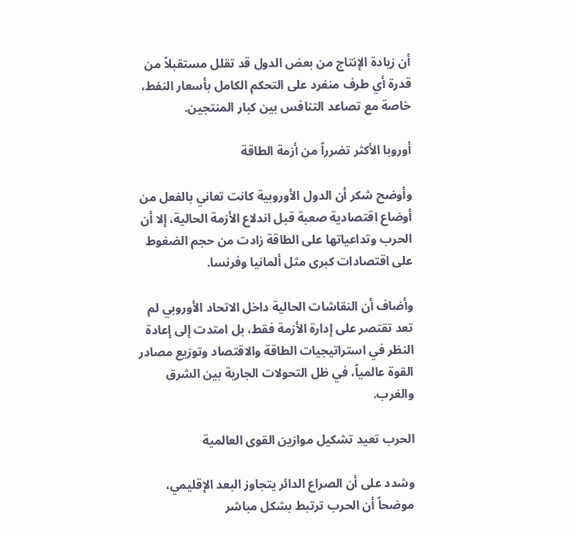أن زيادة الإنتاج من بعض الدول قد تقلل مستقبلاً من قدرة أي طرف منفرد على التحكم الكامل بأسعار النفط، خاصة مع تصاعد التنافس بين كبار المنتجين.

أوروبا الأكثر تضرراً من أزمة الطاقة

وأوضح شكر أن الدول الأوروبية كانت تعاني بالفعل من أوضاع اقتصادية صعبة قبل اندلاع الأزمة الحالية، إلا أن الحرب وتداعياتها على الطاقة زادت من حجم الضغوط على اقتصادات كبرى مثل ألمانيا وفرنسا.

وأضاف أن النقاشات الحالية داخل الاتحاد الأوروبي لم تعد تقتصر على إدارة الأزمة فقط، بل امتدت إلى إعادة النظر في استراتيجيات الطاقة والاقتصاد وتوزيع مصادر القوة عالمياً، في ظل التحولات الجارية بين الشرق والغرب.

الحرب تعيد تشكيل موازين القوى العالمية

وشدد على أن الصراع الدائر يتجاوز البعد الإقليمي، موضحاً أن الحرب ترتبط بشكل مباشر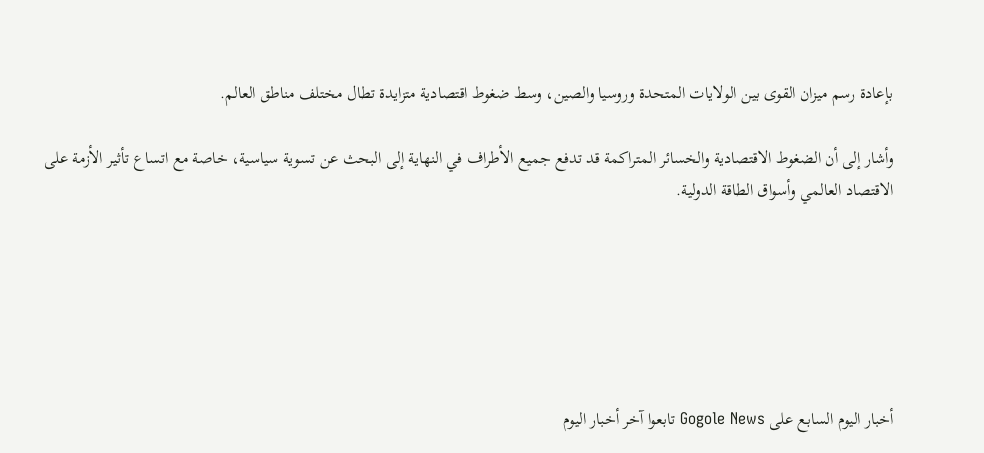بإعادة رسم ميزان القوى بين الولايات المتحدة وروسيا والصين، وسط ضغوط اقتصادية متزايدة تطال مختلف مناطق العالم.

وأشار إلى أن الضغوط الاقتصادية والخسائر المتراكمة قد تدفع جميع الأطراف في النهاية إلى البحث عن تسوية سياسية، خاصة مع اتساع تأثير الأزمة على الاقتصاد العالمي وأسواق الطاقة الدولية.






أخبار اليوم السابع على Gogole News تابعوا آخر أخبار اليوم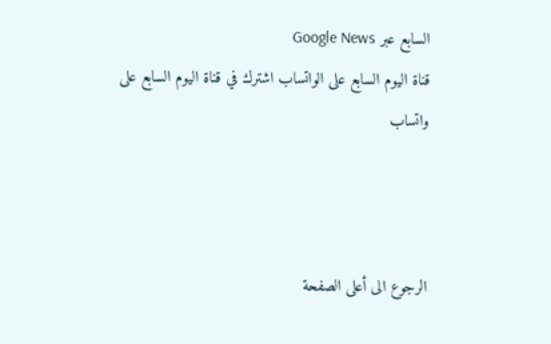السابع عبر Google News
قناة اليوم السابع على الواتساب اشترك في قناة اليوم السابع على واتساب



الرجوع الى أعلى الصفحة